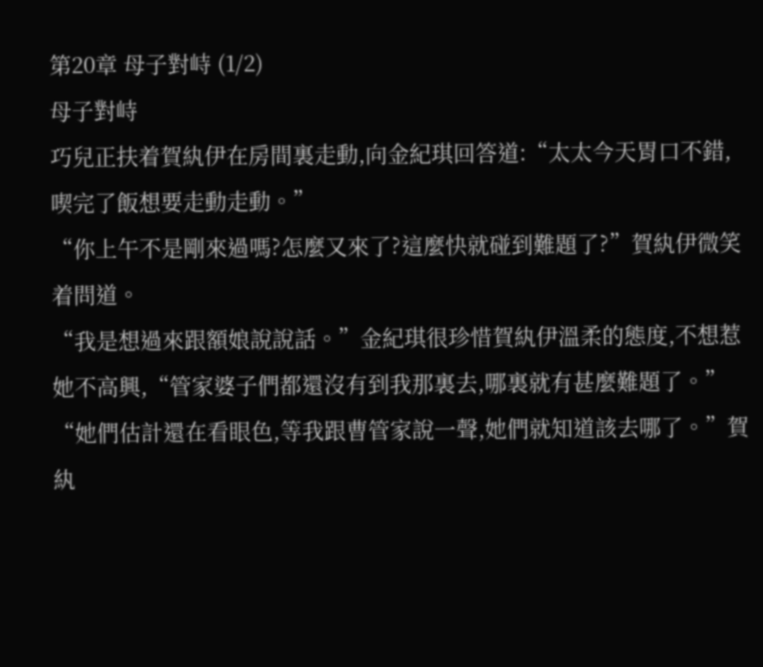第20章 母子對峙 (1/2)
母子對峙
巧兒正扶着賀紈伊在房間裏走動,向金紀琪回答道:“太太今天胃口不錯,喫完了飯想要走動走動。”
“你上午不是剛來過嗎?怎麼又來了?這麼快就碰到難題了?”賀紈伊微笑着問道。
“我是想過來跟額娘說說話。”金紀琪很珍惜賀紈伊溫柔的態度,不想惹她不高興,“管家婆子們都還沒有到我那裏去,哪裏就有甚麼難題了。”
“她們估計還在看眼色,等我跟曹管家說一聲,她們就知道該去哪了。”賀紈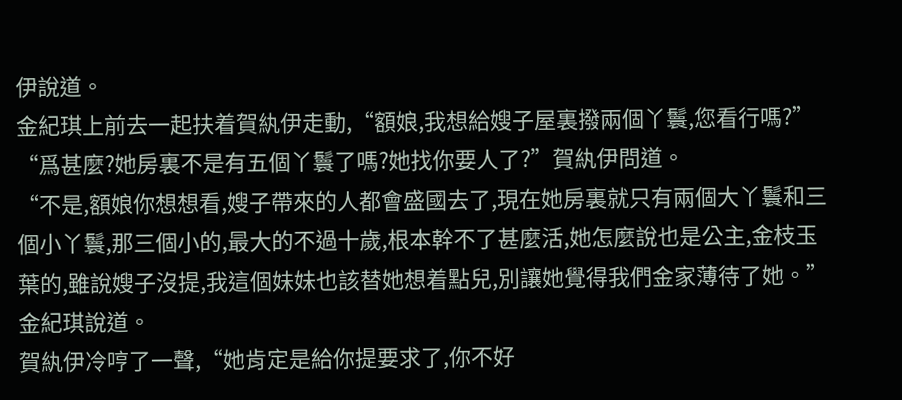伊說道。
金紀琪上前去一起扶着賀紈伊走動,“額娘,我想給嫂子屋裏撥兩個丫鬟,您看行嗎?”
“爲甚麼?她房裏不是有五個丫鬟了嗎?她找你要人了?”賀紈伊問道。
“不是,額娘你想想看,嫂子帶來的人都會盛國去了,現在她房裏就只有兩個大丫鬟和三個小丫鬟,那三個小的,最大的不過十歲,根本幹不了甚麼活,她怎麼說也是公主,金枝玉葉的,雖說嫂子沒提,我這個妹妹也該替她想着點兒,別讓她覺得我們金家薄待了她。”金紀琪說道。
賀紈伊冷哼了一聲,“她肯定是給你提要求了,你不好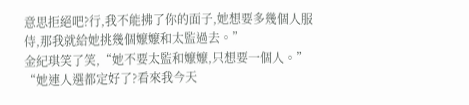意思拒絕吧?行,我不能拂了你的面子,她想要多幾個人服侍,那我就給她挑幾個嬤嬤和太監過去。”
金紀琪笑了笑,“她不要太監和嬤嬤,只想要一個人。”
“她連人選都定好了?看來我今天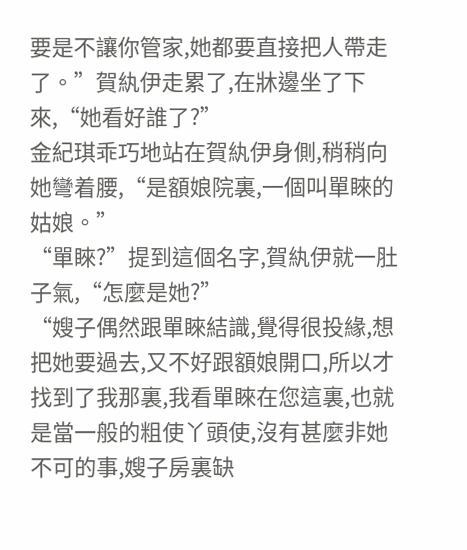要是不讓你管家,她都要直接把人帶走了。”賀紈伊走累了,在牀邊坐了下來,“她看好誰了?”
金紀琪乖巧地站在賀紈伊身側,稍稍向她彎着腰,“是額娘院裏,一個叫單睞的姑娘。”
“單睞?”提到這個名字,賀紈伊就一肚子氣,“怎麼是她?”
“嫂子偶然跟單睞結識,覺得很投緣,想把她要過去,又不好跟額娘開口,所以才找到了我那裏,我看單睞在您這裏,也就是當一般的粗使丫頭使,沒有甚麼非她不可的事,嫂子房裏缺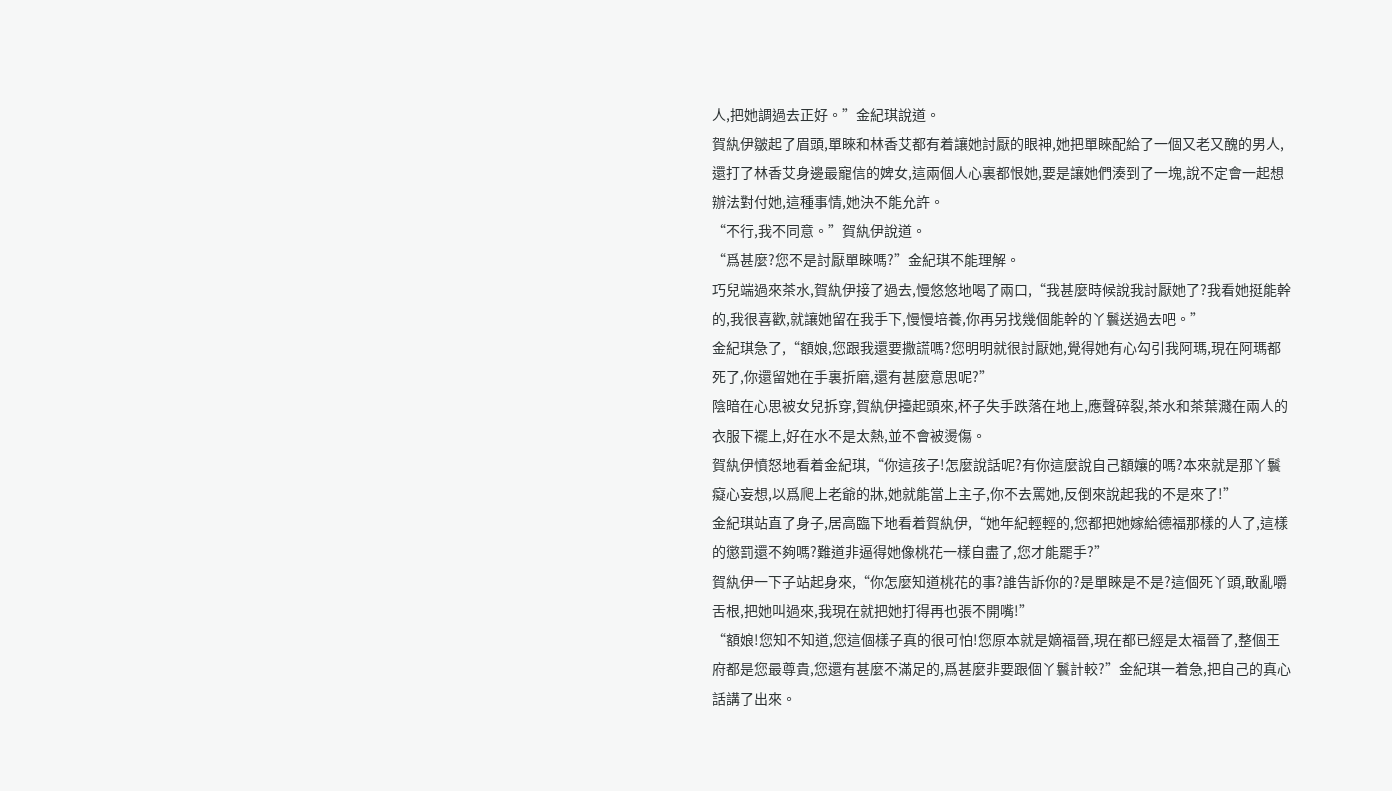人,把她調過去正好。”金紀琪說道。
賀紈伊皺起了眉頭,單睞和林香艾都有着讓她討厭的眼神,她把單睞配給了一個又老又醜的男人,還打了林香艾身邊最寵信的婢女,這兩個人心裏都恨她,要是讓她們湊到了一塊,說不定會一起想辦法對付她,這種事情,她決不能允許。
“不行,我不同意。”賀紈伊說道。
“爲甚麼?您不是討厭單睞嗎?”金紀琪不能理解。
巧兒端過來茶水,賀紈伊接了過去,慢悠悠地喝了兩口,“我甚麼時候說我討厭她了?我看她挺能幹的,我很喜歡,就讓她留在我手下,慢慢培養,你再另找幾個能幹的丫鬟送過去吧。”
金紀琪急了,“額娘,您跟我還要撒謊嗎?您明明就很討厭她,覺得她有心勾引我阿瑪,現在阿瑪都死了,你還留她在手裏折磨,還有甚麼意思呢?”
陰暗在心思被女兒拆穿,賀紈伊擡起頭來,杯子失手跌落在地上,應聲碎裂,茶水和茶葉濺在兩人的衣服下襬上,好在水不是太熱,並不會被燙傷。
賀紈伊憤怒地看着金紀琪,“你這孩子!怎麼說話呢?有你這麼說自己額孃的嗎?本來就是那丫鬟癡心妄想,以爲爬上老爺的牀,她就能當上主子,你不去罵她,反倒來說起我的不是來了!”
金紀琪站直了身子,居高臨下地看着賀紈伊,“她年紀輕輕的,您都把她嫁給德福那樣的人了,這樣的懲罰還不夠嗎?難道非逼得她像桃花一樣自盡了,您才能罷手?”
賀紈伊一下子站起身來,“你怎麼知道桃花的事?誰告訴你的?是單睞是不是?這個死丫頭,敢亂嚼舌根,把她叫過來,我現在就把她打得再也張不開嘴!”
“額娘!您知不知道,您這個樣子真的很可怕!您原本就是嫡福晉,現在都已經是太福晉了,整個王府都是您最尊貴,您還有甚麼不滿足的,爲甚麼非要跟個丫鬟計較?”金紀琪一着急,把自己的真心話講了出來。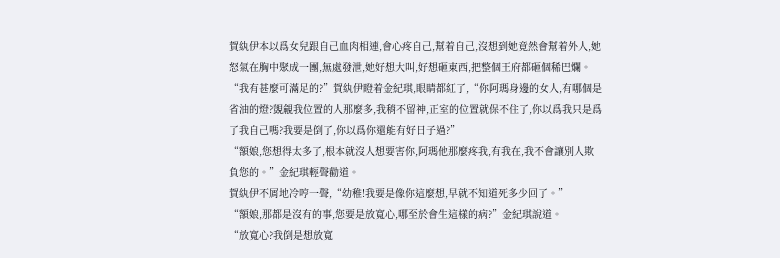賀紈伊本以爲女兒跟自己血肉相連,會心疼自己,幫着自己,沒想到她竟然會幫着外人,她怒氣在胸中聚成一團,無處發泄,她好想大叫,好想砸東西,把整個王府都砸個稀巴爛。
“我有甚麼可滿足的?”賀紈伊瞪着金紀琪,眼睛都紅了,“你阿瑪身邊的女人,有哪個是省油的燈?覬覦我位置的人那麼多,我稍不留神,正室的位置就保不住了,你以爲我只是爲了我自己嗎?我要是倒了,你以爲你還能有好日子過?”
“額娘,您想得太多了,根本就沒人想要害你,阿瑪他那麼疼我,有我在,我不會讓別人欺負您的。”金紀琪輕聲勸道。
賀紈伊不屑地冷哼一聲,“幼稚!我要是像你這麼想,早就不知道死多少回了。”
“額娘,那都是沒有的事,您要是放寬心,哪至於會生這樣的病?”金紀琪說道。
“放寬心?我倒是想放寬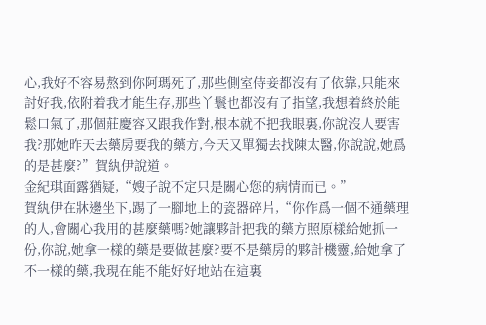心,我好不容易熬到你阿瑪死了,那些側室侍妾都沒有了依靠,只能來討好我,依附着我才能生存,那些丫鬟也都沒有了指望,我想着終於能鬆口氣了,那個莊慶容又跟我作對,根本就不把我眼裏,你說沒人要害我?那她昨天去藥房要我的藥方,今天又單獨去找陳太醫,你說說,她爲的是甚麼?”賀紈伊說道。
金紀琪面露猶疑,“嫂子說不定只是關心您的病情而已。”
賀紈伊在牀邊坐下,踢了一腳地上的瓷器碎片,“你作爲一個不通藥理的人,會關心我用的甚麼藥嗎?她讓夥計把我的藥方照原樣給她抓一份,你說,她拿一樣的藥是要做甚麼?要不是藥房的夥計機靈,給她拿了不一樣的藥,我現在能不能好好地站在這裏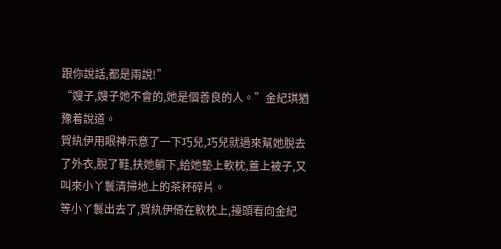跟你說話,都是兩說!”
“嫂子,嫂子她不會的,她是個善良的人。”金紀琪猶豫着說道。
賀紈伊用眼神示意了一下巧兒,巧兒就過來幫她脫去了外衣,脫了鞋,扶她躺下,給她墊上軟枕,蓋上被子,又叫來小丫鬟清掃地上的茶杯碎片。
等小丫鬟出去了,賀紈伊倚在軟枕上,擡頭看向金紀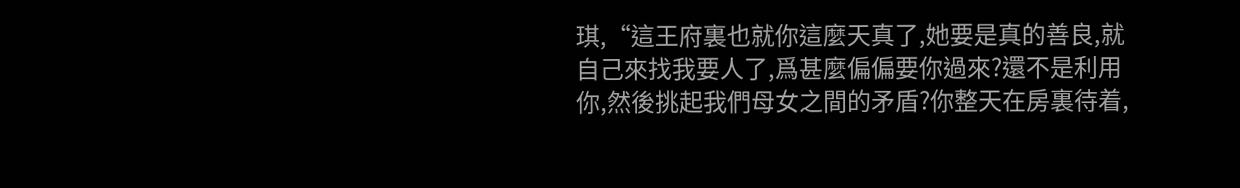琪,“這王府裏也就你這麼天真了,她要是真的善良,就自己來找我要人了,爲甚麼偏偏要你過來?還不是利用你,然後挑起我們母女之間的矛盾?你整天在房裏待着,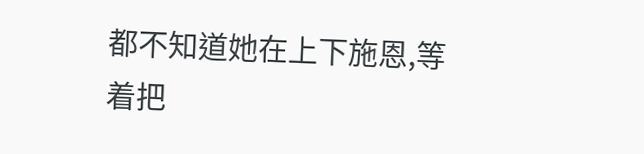都不知道她在上下施恩,等着把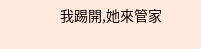我踢開,她來管家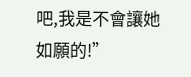吧,我是不會讓她如願的!”